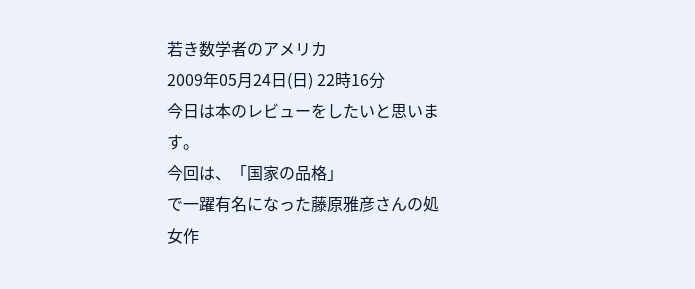若き数学者のアメリカ
2009年05月24日(日) 22時16分
今日は本のレビューをしたいと思います。
今回は、「国家の品格」
で一躍有名になった藤原雅彦さんの処女作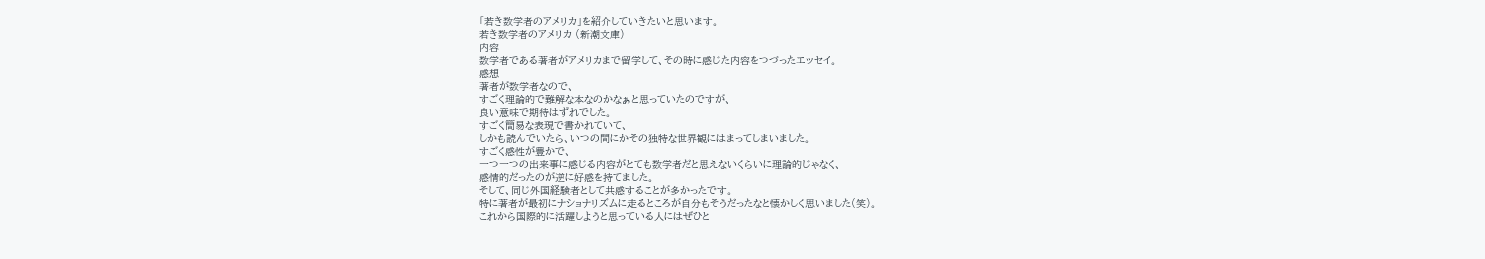「若き数学者のアメリカ」を紹介していきたいと思います。
若き数学者のアメリカ (新潮文庫)
内容
数学者である著者がアメリカまで留学して、その時に感じた内容をつづったエッセイ。
感想
著者が数学者なので、
すごく理論的で難解な本なのかなぁと思っていたのですが、
良い意味で期待はずれでした。
すごく簡易な表現で書かれていて、
しかも読んでいたら、いつの間にかその独特な世界観にはまってしまいました。
すごく感性が豊かで、
一つ一つの出来事に感じる内容がとても数学者だと思えないくらいに理論的じゃなく、
感情的だったのが逆に好感を持てました。
そして、同じ外国経験者として共感することが多かったです。
特に著者が最初にナショナリズムに走るところが自分もそうだったなと懐かしく思いました(笑)。
これから国際的に活躍しようと思っている人にはぜひと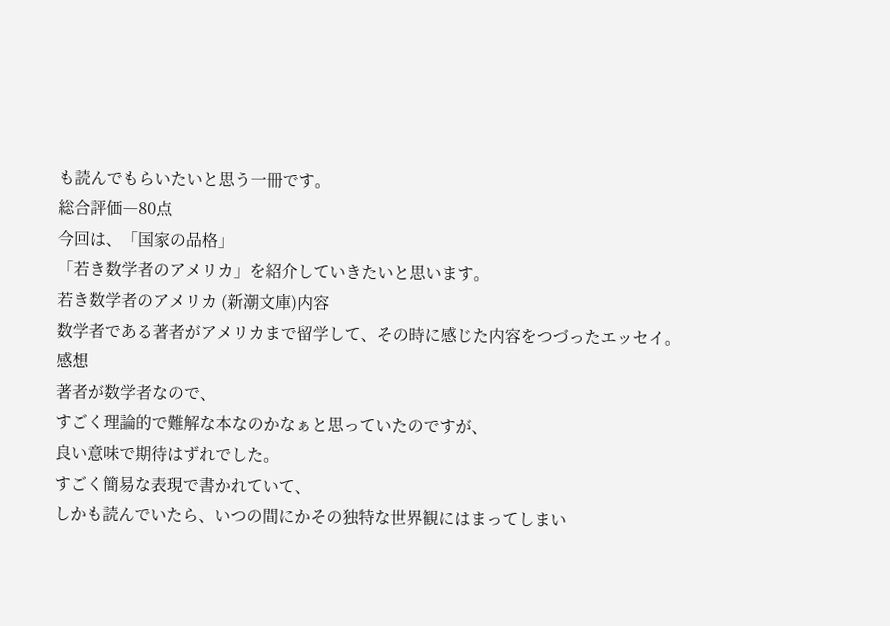も読んでもらいたいと思う一冊です。
総合評価―80点
今回は、「国家の品格」
「若き数学者のアメリカ」を紹介していきたいと思います。
若き数学者のアメリカ (新潮文庫)内容
数学者である著者がアメリカまで留学して、その時に感じた内容をつづったエッセイ。
感想
著者が数学者なので、
すごく理論的で難解な本なのかなぁと思っていたのですが、
良い意味で期待はずれでした。
すごく簡易な表現で書かれていて、
しかも読んでいたら、いつの間にかその独特な世界観にはまってしまい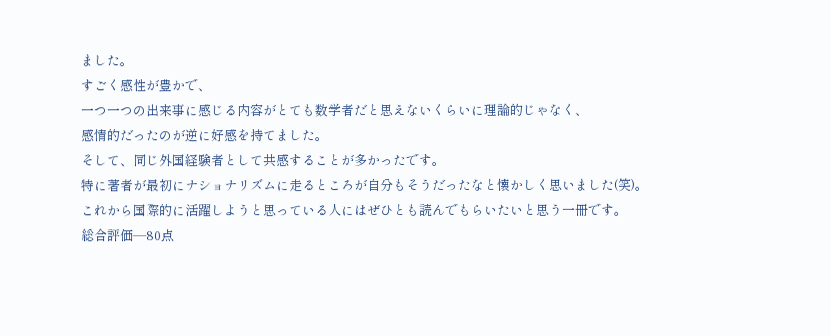ました。
すごく感性が豊かで、
一つ一つの出来事に感じる内容がとても数学者だと思えないくらいに理論的じゃなく、
感情的だったのが逆に好感を持てました。
そして、同じ外国経験者として共感することが多かったです。
特に著者が最初にナショナリズムに走るところが自分もそうだったなと懐かしく思いました(笑)。
これから国際的に活躍しようと思っている人にはぜひとも読んでもらいたいと思う一冊です。
総合評価―80点